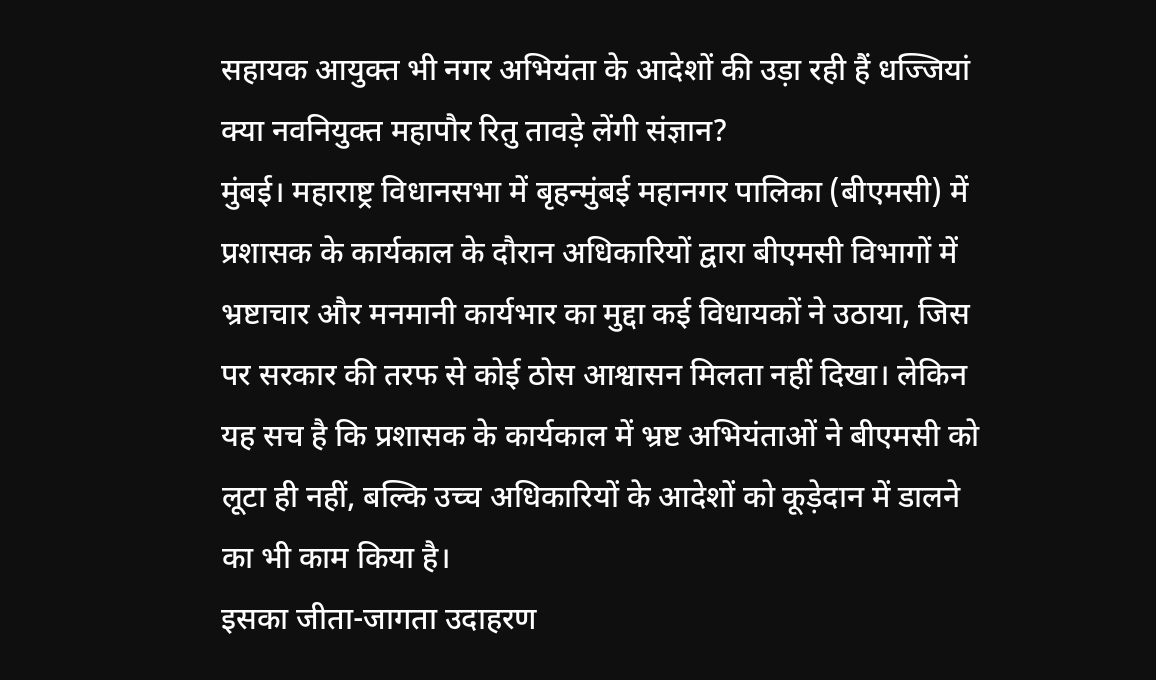सहायक आयुक्त भी नगर अभियंता के आदेशों की उड़ा रही हैं धज्जियां
क्या नवनियुक्त महापौर रितु तावड़े लेंगी संज्ञान?
मुंबई। महाराष्ट्र विधानसभा में बृहन्मुंबई महानगर पालिका (बीएमसी) में प्रशासक के कार्यकाल के दौरान अधिकारियों द्वारा बीएमसी विभागों में भ्रष्टाचार और मनमानी कार्यभार का मुद्दा कई विधायकों ने उठाया, जिस पर सरकार की तरफ से कोई ठोस आश्वासन मिलता नहीं दिखा। लेकिन यह सच है कि प्रशासक के कार्यकाल में भ्रष्ट अभियंताओं ने बीएमसी को लूटा ही नहीं, बल्कि उच्च अधिकारियों के आदेशों को कूड़ेदान में डालने का भी काम किया है।
इसका जीता-जागता उदाहरण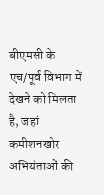बीएमसी के एच/पूर्व विभाग में देखने को मिलता है, जहां कमीशनखोर अभियंताओं की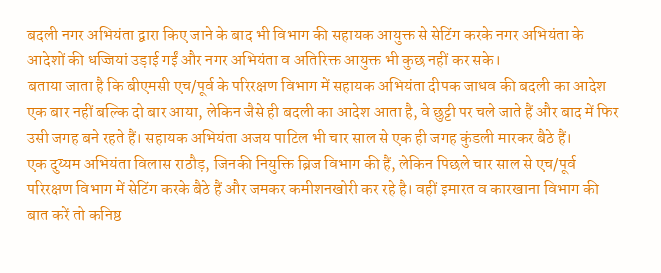बदली नगर अभियंता द्वारा किए जाने के बाद भी विभाग की सहायक आयुक्त से सेटिंग करके नगर अभियंता के आदेशों की धज्जियां उड़ाई गईं और नगर अभियंता व अतिरिक्त आयुक्त भी कुछ नहीं कर सके।
बताया जाता है कि बीएमसी एच/पूर्व के परिरक्षण विभाग में सहायक अभियंता दीपक जाधव की बदली का आदेश एक बार नहीं बल्कि दो बार आया, लेकिन जैसे ही बदली का आदेश आता है, वे छुट्टी पर चले जाते हैं और बाद में फिर उसी जगह बने रहते हैं। सहायक अभियंता अजय पाटिल भी चार साल से एक ही जगह कुंडली मारकर बैठे हैं।
एक दुय्यम अभियंता विलास राठौड़, जिनकी नियुक्ति ब्रिज विभाग की हैं, लेकिन पिछले चार साल से एच/पूर्व परिरक्षण विभाग में सेटिंग करके बैठे हैं और जमकर कमीशनखोरी कर रहे है। वहीं इमारत व कारखाना विभाग की बात करें तो कनिष्ठ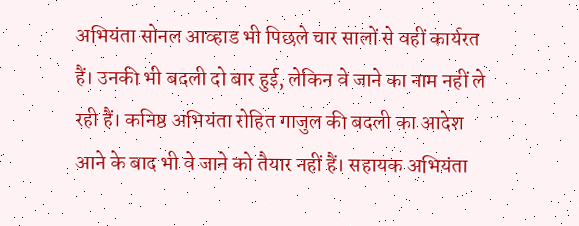अभियंता सोनल आव्हाड भी पिछले चार सालों से वहीं कार्यरत हैं। उनकी भी बदली दो बार हुई, लेकिन वे जाने का नाम नहीं ले रही हैं। कनिष्ठ अभियंता रोहित गाजुल की बदली का आदेश आने के बाद भी वे जाने को तैयार नहीं हैं। सहायक अभियंता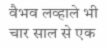वैभव लव्हाले भी चार साल से एक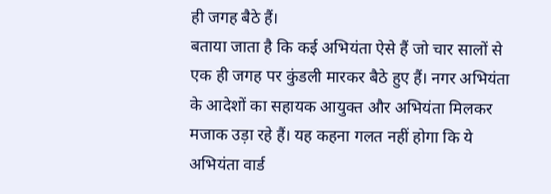ही जगह बैठे हैं।
बताया जाता है कि कई अभियंता ऐसे हैं जो चार सालों से एक ही जगह पर कुंडली मारकर बैठे हुए हैं। नगर अभियंता के आदेशों का सहायक आयुक्त और अभियंता मिलकर मजाक उड़ा रहे हैं। यह कहना गलत नहीं होगा कि ये अभियंता वार्ड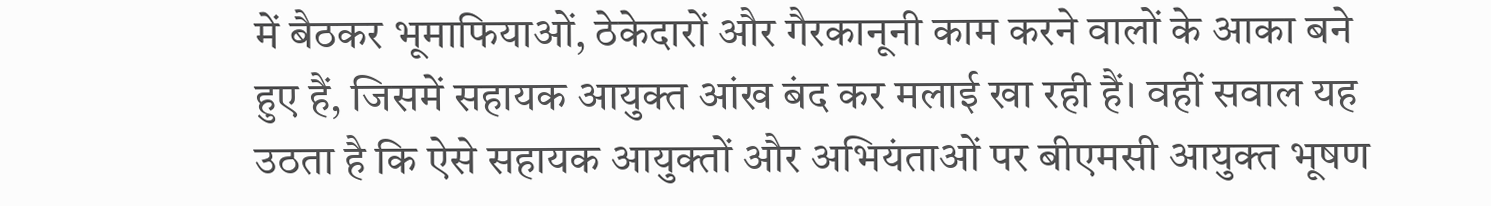में बैठकर भूमाफियाओं, ठेकेदारों और गैरकानूनी काम करने वालों के आका बने हुए हैं, जिसमें सहायक आयुक्त आंख बंद कर मलाई खा रही हैं। वहीं सवाल यह उठता है कि ऐसे सहायक आयुक्तों और अभियंताओं पर बीएमसी आयुक्त भूषण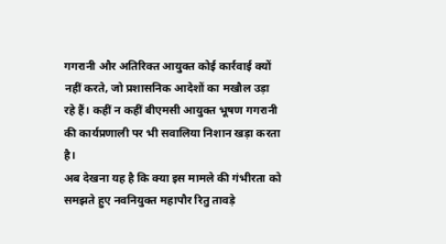गगरानी और अतिरिक्त आयुक्त कोई कार्रवाई क्यों नहीं करते, जो प्रशासनिक आदेशों का मखौल उड़ा रहे हैं। कहीं न कहीं बीएमसी आयुक्त भूषण गगरानी की कार्यप्रणाली पर भी सवालिया निशान खड़ा करता है।
अब देखना यह है कि क्या इस मामले की गंभीरता को समझते हुए नवनियुक्त महापौर रितु तावड़े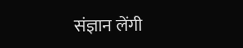संज्ञान लेंगी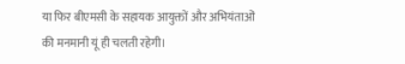या फिर बीएमसी के सहायक आयुक्तों और अभियंताओं की मनमानी यूं ही चलती रहेगी।